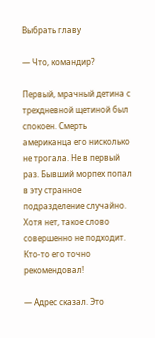Выбрать главу

— Что, командир?

Первый, мрачный детина с трехдневной щетиной был спокоен. Смерть американца его нисколько не трогала. Не в первый раз. Бывший морпех попал в эту странное подразделение случайно. Хотя нет, такое слово совершенно не подходит. Кто-то его точно рекомендовал!

— Адрес сказал. Это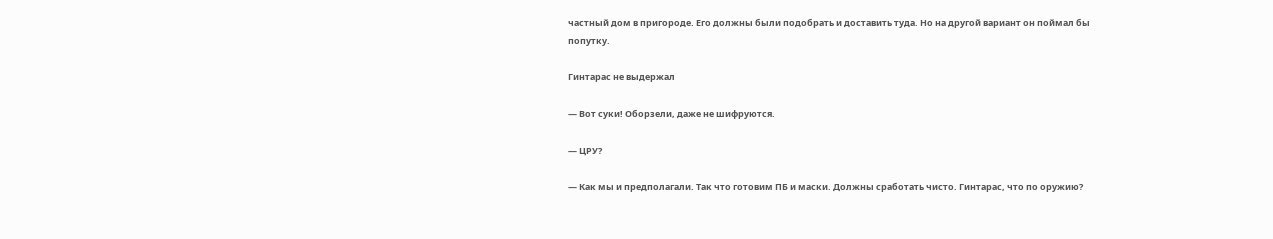частный дом в пригороде. Его должны были подобрать и доставить туда. Но на другой вариант он поймал бы попутку.

Гинтарас не выдержал

— Вот суки! Оборзели, даже не шифруются.

— ЦРУ?

— Как мы и предполагали. Так что готовим ПБ и маски. Должны сработать чисто. Гинтарас, что по оружию?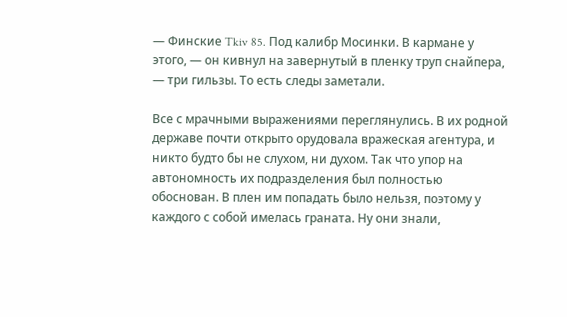— Финские Tkiv 85. Под калибр Мосинки. В кармане у этого, — он кивнул на завернутый в пленку труп снайпера, — три гильзы. То есть следы заметали.

Все с мрачными выражениями переглянулись. В их родной державе почти открыто орудовала вражеская агентура, и никто будто бы не слухом, ни духом. Так что упор на автономность их подразделения был полностью обоснован. В плен им попадать было нельзя, поэтому у каждого с собой имелась граната. Ну они знали,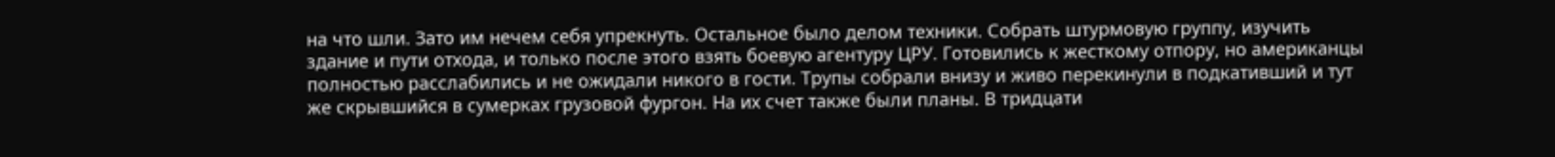на что шли. Зато им нечем себя упрекнуть. Остальное было делом техники. Собрать штурмовую группу, изучить здание и пути отхода, и только после этого взять боевую агентуру ЦРУ. Готовились к жесткому отпору, но американцы полностью расслабились и не ожидали никого в гости. Трупы собрали внизу и живо перекинули в подкативший и тут же скрывшийся в сумерках грузовой фургон. На их счет также были планы. В тридцати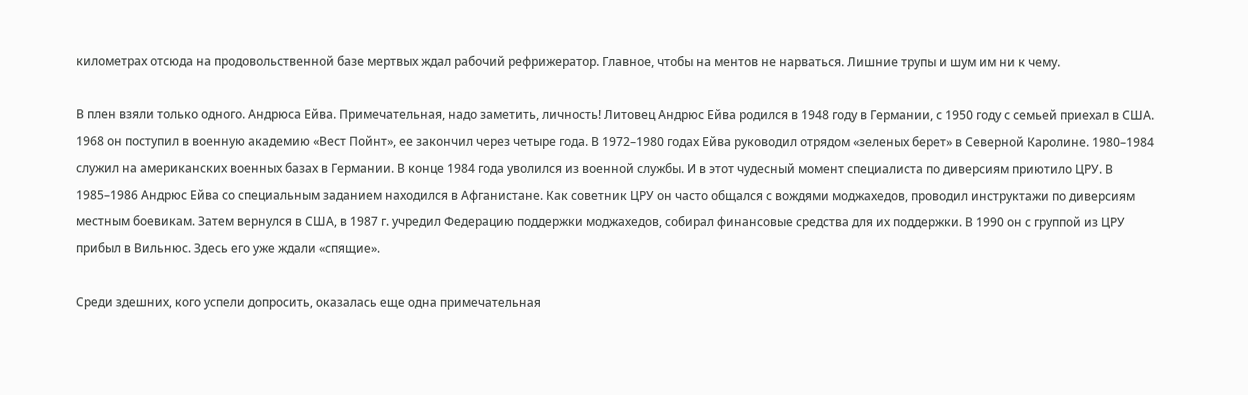километрах отсюда на продовольственной базе мертвых ждал рабочий рефрижератор. Главное, чтобы на ментов не нарваться. Лишние трупы и шум им ни к чему.

В плен взяли только одного. Андрюса Ейва. Примечательная, надо заметить, личность! Литовец Андрюс Ейва родился в 1948 году в Германии, с 1950 году с семьей приехал в США. 1968 он поступил в военную академию «Вест Пойнт», ее закончил через четыре года. В 1972–1980 годах Ейва руководил отрядом «зеленых берет» в Северной Каролине. 1980–1984 служил на американских военных базах в Германии. В конце 1984 года уволился из военной службы. И в этот чудесный момент специалиста по диверсиям приютило ЦРУ. В 1985–1986 Андрюс Ейва со специальным заданием находился в Афганистане. Как советник ЦРУ он часто общался с вождями моджахедов, проводил инструктажи по диверсиям местным боевикам. Затем вернулся в США, в 1987 г. учредил Федерацию поддержки моджахедов, собирал финансовые средства для их поддержки. В 1990 он с группой из ЦРУ прибыл в Вильнюс. Здесь его уже ждали «спящие».

Среди здешних, кого успели допросить, оказалась еще одна примечательная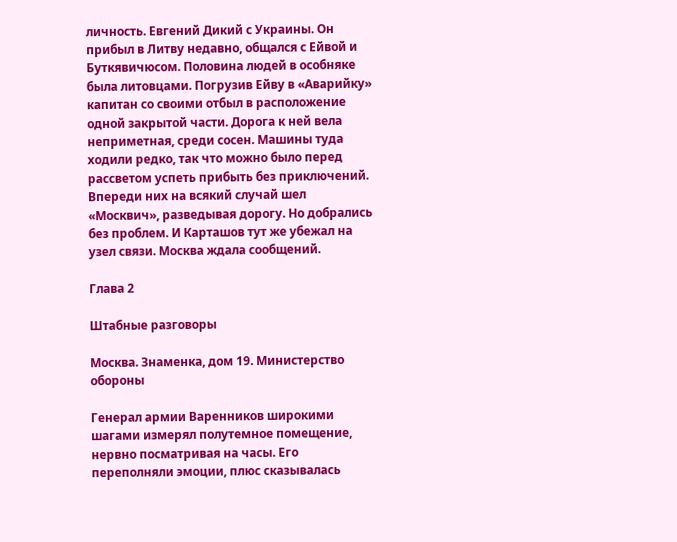личность. Евгений Дикий с Украины. Он прибыл в Литву недавно, общался с Ейвой и Буткявичюсом. Половина людей в особняке была литовцами. Погрузив Ейву в «Аварийку» капитан со своими отбыл в расположение одной закрытой части. Дорога к ней вела неприметная, среди сосен. Машины туда ходили редко, так что можно было перед рассветом успеть прибыть без приключений. Впереди них на всякий случай шел «Москвич», разведывая дорогу. Но добрались без проблем. И Карташов тут же убежал на узел связи. Москва ждала сообщений.

Глава 2

Штабные разговоры

Москва. Знаменка, дом 19. Министерство обороны

Генерал армии Варенников широкими шагами измерял полутемное помещение, нервно посматривая на часы. Его переполняли эмоции, плюс сказывалась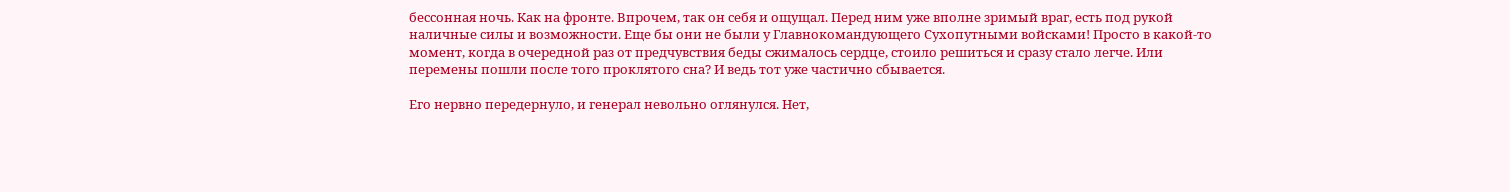бессонная ночь. Как на фронте. Впрочем, так он себя и ощущал. Перед ним уже вполне зримый враг, есть под рукой наличные силы и возможности. Еще бы они не были у Главнокомандующего Сухопутными войсками! Просто в какой-то момент, когда в очередной раз от предчувствия беды сжималось сердце, стоило решиться и сразу стало легче. Или перемены пошли после того проклятого сна? И ведь тот уже частично сбывается.

Его нервно передернуло, и генерал невольно оглянулся. Нет,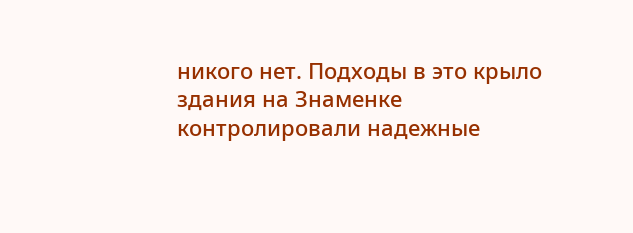никого нет. Подходы в это крыло здания на Знаменке контролировали надежные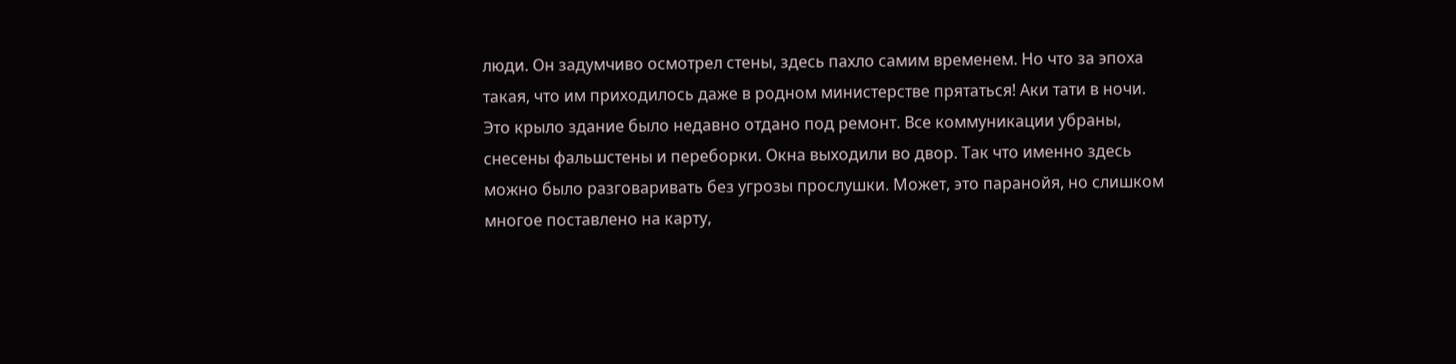люди. Он задумчиво осмотрел стены, здесь пахло самим временем. Но что за эпоха такая, что им приходилось даже в родном министерстве прятаться! Аки тати в ночи. Это крыло здание было недавно отдано под ремонт. Все коммуникации убраны, снесены фальшстены и переборки. Окна выходили во двор. Так что именно здесь можно было разговаривать без угрозы прослушки. Может, это паранойя, но слишком многое поставлено на карту,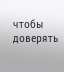чтобы доверять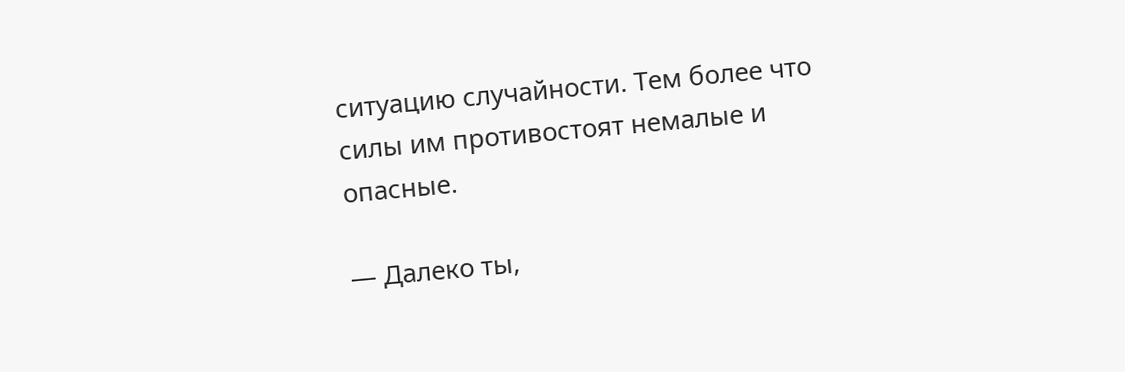ситуацию случайности. Тем более что силы им противостоят немалые и опасные.

— Далеко ты,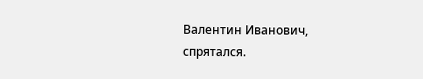Валентин Иванович, спрятался.